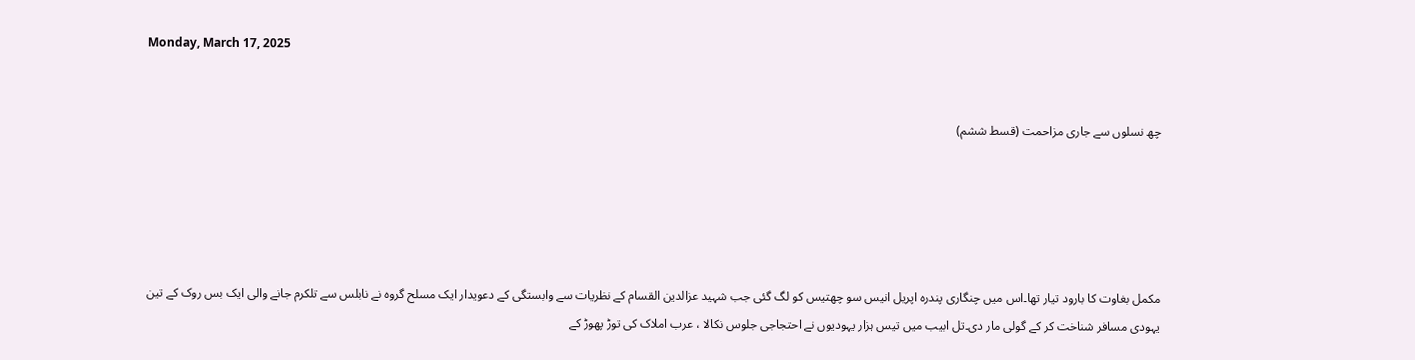Monday, March 17, 2025


چھ نسلوں سے جاری مزاحمت (قسط ششم)





مکمل بغاوت کا بارود تیار تھا۔اس میں چنگاری پندرہ اپریل انیس سو چھتیس کو لگ گئی جب شہید عزالدین القسام کے نظریات سے وابستگی کے دعویدار ایک مسلح گروہ نے نابلس سے تلکرم جانے والی ایک بس روک کے تین یہودی مسافر شناخت کر کے گولی مار دی۔تل ابیب میں تیس ہزار یہودیوں نے احتجاجی جلوس نکالا ، عرب املاک کی توڑ پھوڑ کے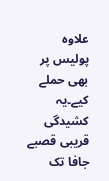علاوہ پولیس پر بھی حملے کیے۔یہ کشیدگی قریبی قصبے جافا تک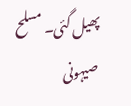پھیل گئی۔ مسلح صیہونی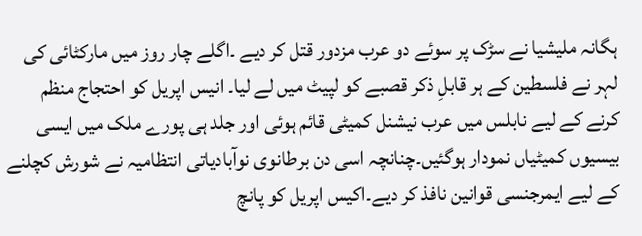ہگانہ ملیشیا نے سڑک پر سوئے دو عرب مزدور قتل کر دیے ۔اگلے چار روز میں مارکٹائی کی لہر نے فلسطین کے ہر قابلِ ذکر قصبے کو لپیٹ میں لے لیا۔ انیس اپریل کو احتجاج منظم کرنے کے لیے نابلس میں عرب نیشنل کمیٹی قائم ہوئی اور جلد ہی پورے ملک میں ایسی بیسیوں کمیٹیاں نمودار ہوگئیں۔چنانچہ اسی دن برطانوی نوآبادیاتی انتظامیہ نے شورش کچلنے کے لیے ایمرجنسی قوانین نافذ کر دیے۔اکیس اپریل کو پانچ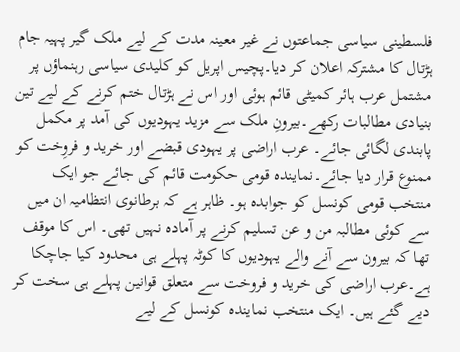فلسطینی سیاسی جماعتوں نے غیر معینہ مدت کے لیے ملک گیر پہیہ جام ہڑتال کا مشترکہ اعلان کر دیا۔پچیس اپریل کو کلیدی سیاسی رہنماؤں پر مشتمل عرب ہائر کمیٹی قائم ہوئی اور اس نے ہڑتال ختم کرنے کے لیے تین بنیادی مطالبات رکھے۔بیرونِ ملک سے مزید یہودیوں کی آمد پر مکمل پابندی لگائی جائے۔ عرب اراضی پر یہودی قبضے اور خرید و فروِخت کو ممنوع قرار دیا جائے۔نمایندہ قومی حکومت قائم کی جائے جو ایک منتخب قومی کونسل کو جوابدہ ہو۔ ظاہر ہے کہ برطانوی انتظامیہ ان میں سے کوئی مطالبہ من و عن تسلیم کرنے پر آمادہ نہیں تھی۔ اس کا موقف تھا کہ بیرون سے آنے والے یہودیوں کا کوٹہ پہلے ہی محدود کیا جاچکا ہے۔عرب اراضی کی خرید و فروخت سے متعلق قوانین پہلے ہی سخت کر دیے گئے ہیں۔ ایک منتخب نمایندہ کونسل کے لیے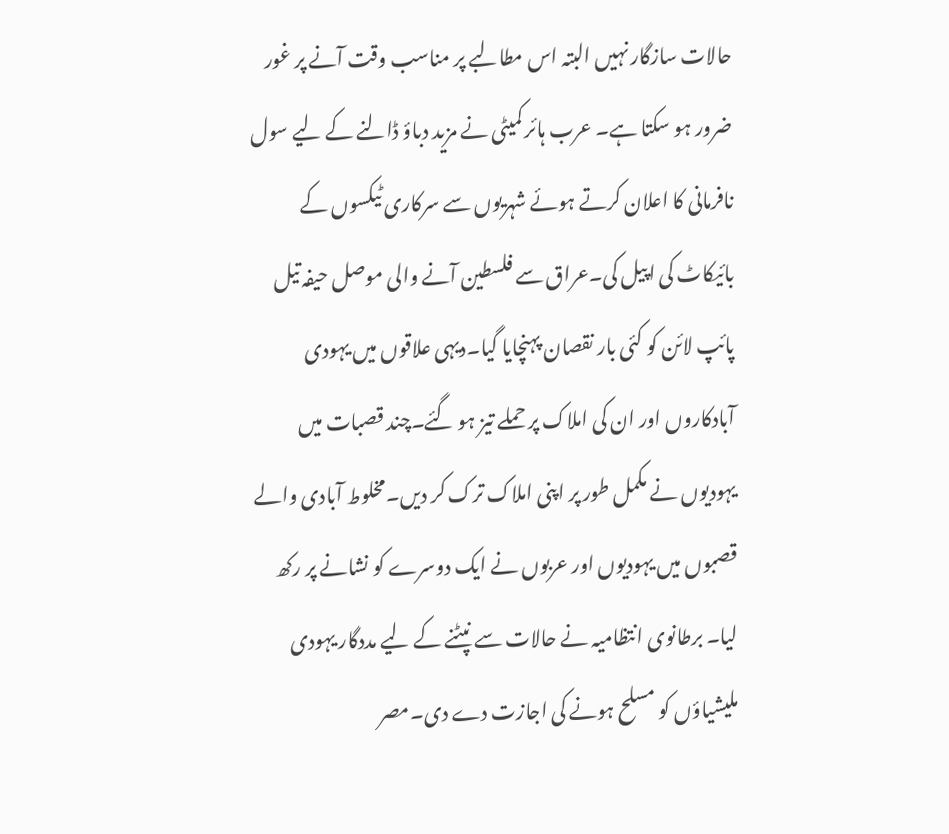حالات سازگار نہیں البتہ اس مطالبے پر مناسب وقت آنے پر غور ضرور ہو سکتا ہے۔ عرب ہائر کمیٹی نے مزید دباؤ ڈالنے کے لیے سول نافرمانی کا اعلان کرتے ہوئے شہریوں سے سرکاری ٹیکسوں کے بائیکاٹ کی اپیل کی۔عراق سے فلسطین آنے والی موصل حیفہ تیل پائپ لائن کو کئی بار نقصان پہنچایا گیا۔دیہی علاقوں میں یہودی آبادکاروں اور ان کی املاک پر حملے تیز ہو گئے۔چند قصبات میں یہودیوں نے مکمل طور پر اپنی املاک ترک کر دیں۔مخلوط آبادی والے قصبوں میں یہودیوں اور عربوں نے ایک دوسرے کو نشانے پر رکھ لیا۔ برطانوی انتظامیہ نے حالات سے نپٹنے کے لیے مددگار یہودی ملیشیاؤں کو مسلح ہونے کی اجازت دے دی۔مصر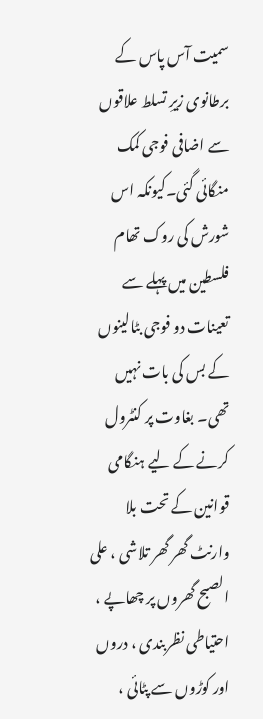سمیت آس پاس کے برطانوی زیرِ تسلط علاقوں سے اضافی فوجی کمک منگائی گئی۔کیونکہ اس شورش کی روک تھام فلسطین میں پہلے سے تعینات دو فوجی بٹالینوں کے بس کی بات نہیں تھی۔ بغاوت پر کنٹرول کرنے کے لیے ہنگامی قوانین کے تحت بلا وارنٹ گھر گھر تلاشی ، علی الصبح گھروں پر چھاپے ، احتیاطی نظربندی ، دروں اور کوڑوں سے پٹائی ،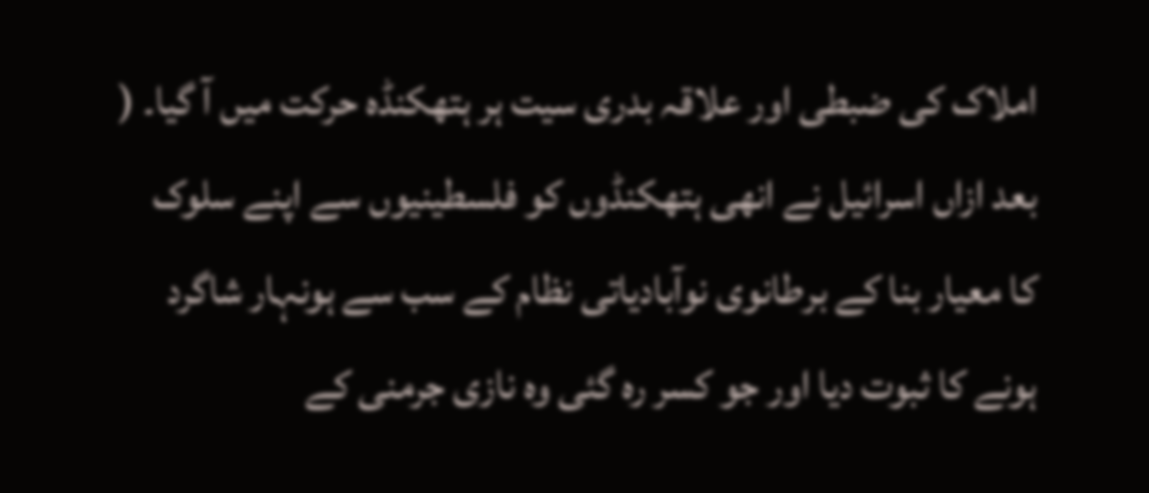املاک کی ضبطی اور علاقہ بدری سیت ہر ہتھکنڈہ حرکت میں آ گیا۔ ( بعد ازاں اسرائیل نے انھی ہتھکنڈوں کو فلسطینیوں سے اپنے سلوک کا معیار بنا کے برطانوی نوآبادیاتی نظام کے سب سے ہونہار شاگرد ہونے کا ثبوت دیا اور جو کسر رہ گئی وہ نازی جرمنی کے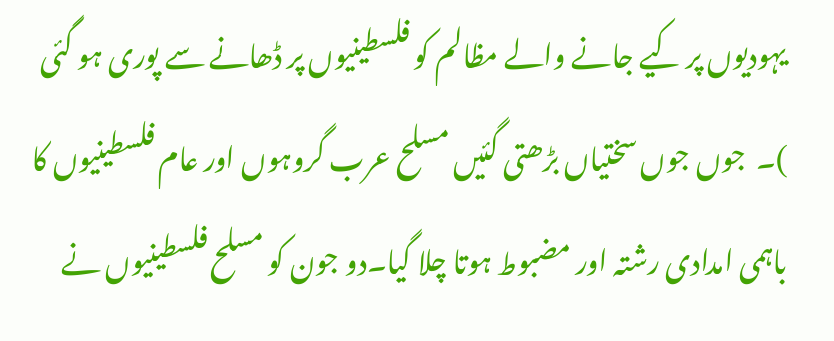یہودیوں پر کیے جانے والے مظالم کو فلسطینیوں پر ڈھانے سے پوری ہو گئی )۔  جوں جوں سختیاں بڑھتی گئیں مسلح عرب گروہوں اور عام فلسطینیوں کا باہمی امدادی رشتہ اور مضبوط ہوتا چلا گیا۔دو جون کو مسلح فلسطینیوں نے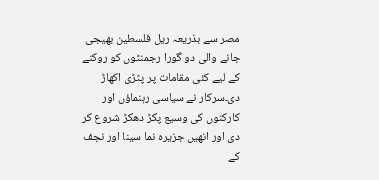مصر سے بذریعہ ریل فلسطین بھیجی جانے والی دو گورا رجمنٹوں کو روکنے کے لیے کئی مقامات پر پٹڑی اکھاڑ دی۔سرکار نے سیاسی رہنماؤں اور کارکنوں کی وسیع پکڑ دھکڑ شروع کر دی اور انھیں جزیرہ نما سینا اور نجف کے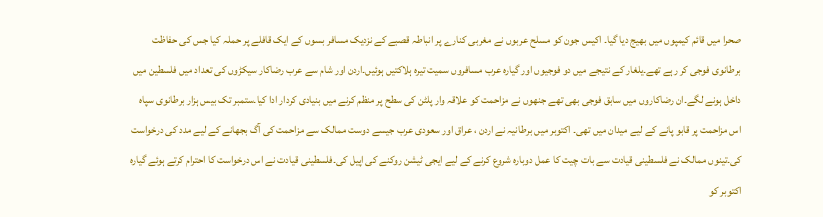صحرا میں قائم کیمپوں میں بھیج دیا گیا۔ اکیس جون کو مسلح عربوں نے مغربی کنارے پر انباطہ قصبے کے نزدیک مسافر بسوں کے ایک قافلے پر حملہ کیا جس کی حفاظت برطانوی فوجی کر رہے تھے۔یلغار کے نتیجے میں دو فوجیوں اور گیارہ عرب مسافروں سمیت تیرہ ہلاکتیں ہوئیں۔اردن اور شام سے عرب رضاکار سیکڑوں کی تعداد میں فلسطین میں داخل ہونے لگے۔ان رضاکاروں میں سابق فوجی بھی تھے جنھوں نے مزاحمت کو علاقہ وار پلٹن کی سطح پر منظم کرنے میں بنیادی کردار ادا کیا۔ستمبر تک بیس ہزار برطانوی سپاہ اس مزاحمت پر قابو پانے کے لیے میدان میں تھی۔ اکتوبر میں برطانیہ نے اردن ، عراق اور سعودی عرب جیسے دوست ممالک سے مزاحمت کی آگ بجھانے کے لیے مدد کی درخواست کی۔تینوں ممالک نے فلسطینی قیادت سے بات چیت کا عمل دوبارہ شروع کرنے کے لیے ایجی ٹیشن روکنے کی اپیل کی۔فلسطینی قیادت نے اس درخواست کا احترام کرتے ہوئے گیارہ اکتوبر کو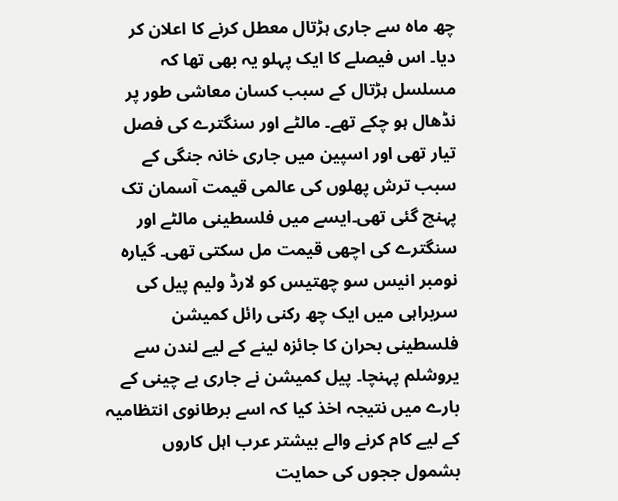چھ ماہ سے جاری ہڑتال معطل کرنے کا اعلان کر دیا۔ اس فیصلے کا ایک پہلو یہ بھی تھا کہ مسلسل ہڑتال کے سبب کسان معاشی طور پر نڈھال ہو چکے تھے۔ مالٹے اور سنگترے کی فصل تیار تھی اور اسپین میں جاری خانہ جنگی کے سبب ترش پھلوں کی عالمی قیمت آسمان تک پہنچ گئی تھی۔ایسے میں فلسطینی مالٹے اور سنگترے کی اچھی قیمت مل سکتی تھی۔ گیارہ نومبر انیس سو چھتیس کو لارڈ ولیم پیل کی سربراہی میں ایک چھ رکنی رائل کمیشن فلسطینی بحران کا جائزہ لینے کے لیے لندن سے یروشلم پہنچا۔ پیل کمیشن نے جاری بے چینی کے بارے میں نتیجہ اخذ کیا کہ اسے برطانوی انتظامیہ کے لیے کام کرنے والے بیشتر عرب اہل کاروں بشمول ججوں کی حمایت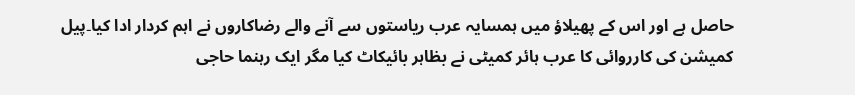حاصل ہے اور اس کے پھیلاؤ میں ہمسایہ عرب ریاستوں سے آنے والے رضاکاروں نے اہم کردار ادا کیا۔پیل کمیشن کی کارروائی کا عرب ہائر کمیٹی نے بظاہر بائیکاٹ کیا مگر ایک رہنما حاجی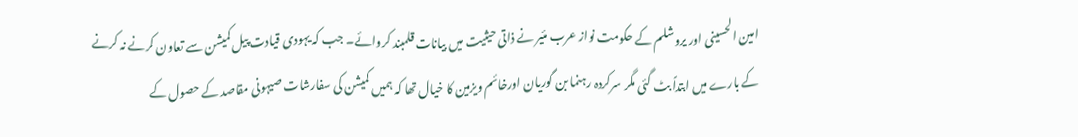امین الحسینی اور یروشلم کے حکومت نواز عرب مئیر نے ذاتی حیثیت میں بیانات قلمبند کروائے۔ جب کہ یہودی قیادت پیل کمیشن سے تعاون کرنے نہ کرنے کے بارے میں ابتداً بٹ گئی مگر سرکردہ رہنما بن گوریان اورخائم ویزمین کا خیال تھا کہ ہمیں کمیشن کی سفارشات صیہونی مقاصد کے حصول کے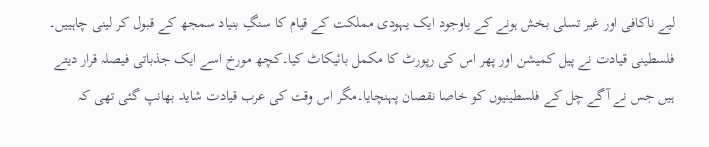لیے ناکافی اور غیر تسلی بخش ہونے کے باوجود ایک یہودی مملکت کے قیام کا سنگِ بنیاد سمجھ کے قبول کر لینی چاہییں۔ فلسطینی قیادت نے پیل کمیشن اور پھر اس کی رپورٹ کا مکمل بائیکاٹ کیا۔کچھ مورخ اسے ایک جذباتی فیصلہ قرار دیتے ہیں جس نے آگے چل کے فلسطینیوں کو خاصا نقصان پہنچایا۔مگر اس وقت کی عرب قیادت شاید بھانپ گئی تھی کہ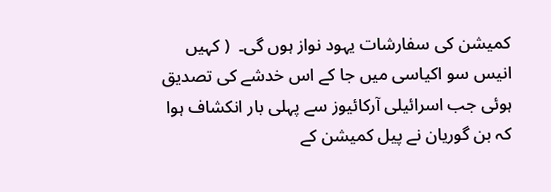کمیشن کی سفارشات یہود نواز ہوں گی۔  ( کہیں انیس سو اکیاسی میں جا کے اس خدشے کی تصدیق ہوئی جب اسرائیلی آرکائیوز سے پہلی بار انکشاف ہوا کہ بن گوریان نے پیل کمیشن کے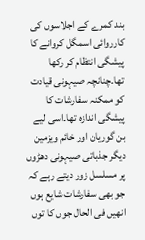بند کمرے کے اجلاسوں کی کارروائی اسمگل کروانے کا پیشگی انتظام کر رکھا تھا۔چنانچہ صیہونی قیادت کو ممکنہ سفارشات کا پیشگی اندازہ تھا۔اسی لیے بن گوریان اور خائم ویزمین دیگر جذباتی صیہونی دھڑوں پر مسلسل زور دیتے رہے کہ جو بھی سفارشات شایع ہوں انھیں فی الحال جوں کا توں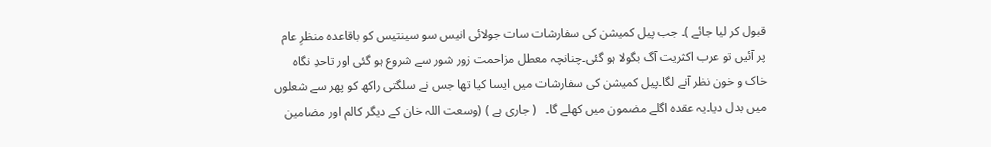قبول کر لیا جائے )۔ جب پیل کمیشن کی سفارشات سات جولائی انیس سو سینتیس کو باقاعدہ منظرِ عام پر آئیں تو عرب اکثریت آگ بگولا ہو گئی۔چنانچہ معطل مزاحمت زور شور سے شروع ہو گئی اور تاحدِ نگاہ خاک و خون نظر آنے لگا۔پیل کمیشن کی سفارشات میں ایسا کیا تھا جس نے سلگتی راکھ کو پھر سے شعلوں میں بدل دیا۔یہ عقدہ اگلے مضمون میں کھلے گا۔   ( جاری ہے ) (وسعت اللہ خان کے دیگر کالم اور مضامین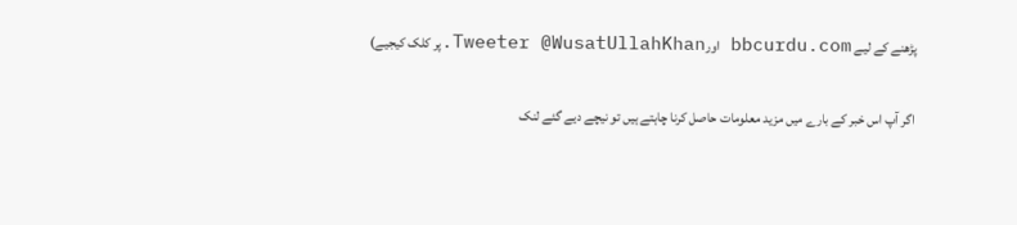پڑھنے کے لیے bbcurdu.com اورTweeter @WusatUllahKhan.پر کلک کیجیے)

اگر آپ اس خبر کے بارے میں مزید معلومات حاصل کرنا چاہتے ہیں تو نیچے دیے گئے لنک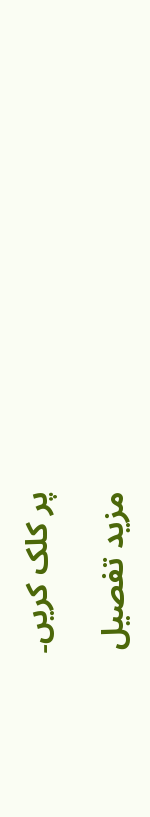پر کلک کریں۔

مزید تفصیل